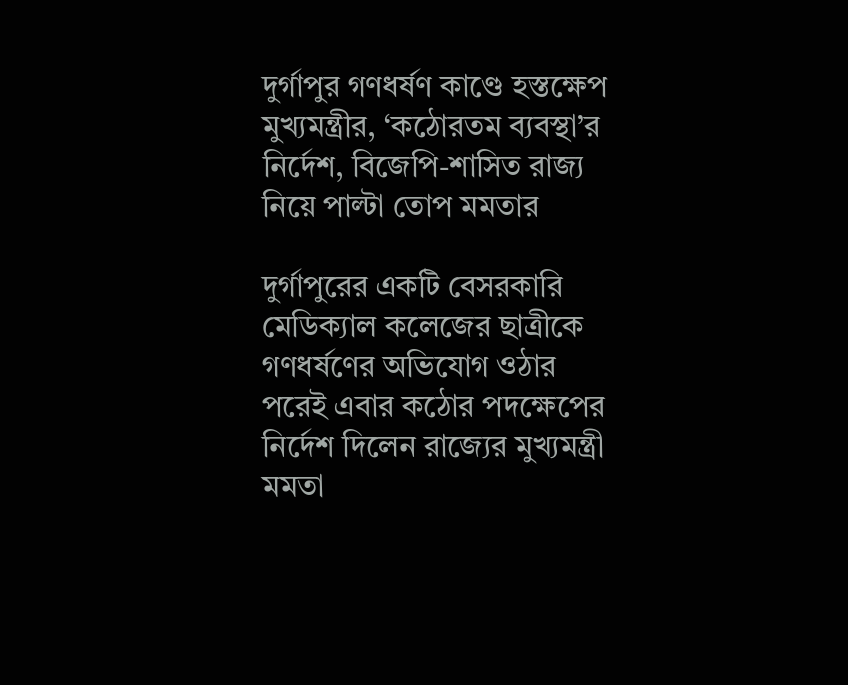দুর্গাপুর গণধর্ষণ কাণ্ডে হস্তক্ষেপ মুখ্যমন্ত্রীর, ‘কঠোরতম ব্যবস্থা’র নির্দেশ, বিজেপি-শাসিত রাজ্য নিয়ে পাল্টা তোপ মমতার

দুর্গাপুরের একটি বেসরকারি মেডিক্যাল কলেজের ছাত্রীকে গণধর্ষণের অভিযোগ ওঠার পরেই এবার কঠোর পদক্ষেপের নির্দেশ দিলেন রাজ্যের মুখ্যমন্ত্রী মমতা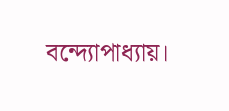বন্দ্যোপাধ্যায়।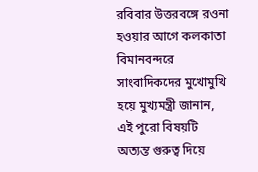রবিবার উত্তরবঙ্গে রওনা হওয়ার আগে কলকাতা বিমানবন্দরে সাংবাদিকদের মুখোমুখি হয়ে মুখ্যমন্ত্রী জানান, এই পুরো বিষয়টি অত্যন্ত গুরুত্ব দিয়ে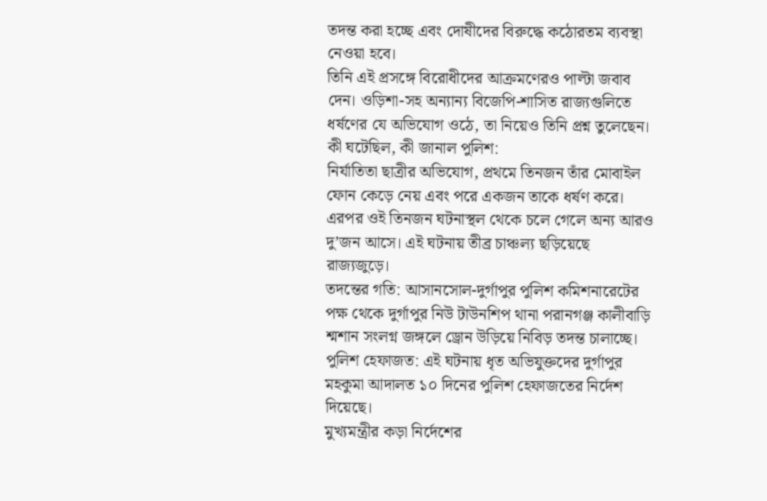তদন্ত করা হচ্ছে এবং দোষীদের বিরুদ্ধে কঠোরতম ব্যবস্থা নেওয়া হবে।
তিনি এই প্রসঙ্গে বিরোধীদের আক্রমণেরও পাল্টা জবাব দেন। ওড়িশা-সহ অন্যান্য বিজেপি-শাসিত রাজ্যগুলিতে ধর্ষণের যে অভিযোগ ওঠে, তা নিয়েও তিনি প্রশ্ন তুলেছেন।
কী ঘটেছিল, কী জানাল পুলিশ:
নির্যাতিতা ছাত্রীর অভিযোগ, প্রথমে তিনজন তাঁর মোবাইল ফোন কেড়ে নেয় এবং পরে একজন তাকে ধর্ষণ করে। এরপর ওই তিনজন ঘটনাস্থল থেকে চলে গেলে অন্য আরও দু’জন আসে। এই ঘটনায় তীব্র চাঞ্চল্য ছড়িয়েছে রাজ্যজুড়ে।
তদন্তের গতি: আসানসোল-দুর্গাপুর পুলিশ কমিশনারেটের পক্ষ থেকে দুর্গাপুর নিউ টাউনশিপ থানা পরানগঞ্জ কালীবাড়ি শ্মশান সংলগ্ন জঙ্গলে ড্রোন উড়িয়ে নিবিড় তদন্ত চালাচ্ছে।
পুলিশ হেফাজত: এই ঘটনায় ধৃত অভিযুক্তদের দুর্গাপুর মহকুমা আদালত ১০ দিনের পুলিশ হেফাজতের নির্দেশ দিয়েছে।
মুখ্যমন্ত্রীর কড়া নির্দেশের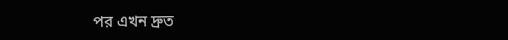পর এখন দ্রুত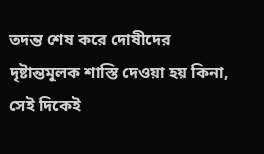তদন্ত শেষ করে দোষীদের দৃষ্টান্তমূলক শাস্তি দেওয়া হয় কিনা, সেই দিকেই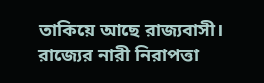তাকিয়ে আছে রাজ্যবাসী। রাজ্যের নারী নিরাপত্তা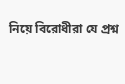নিয়ে বিরোধীরা যে প্রশ্ন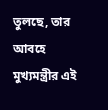তুলছে, তার আবহে মুখ্যমন্ত্রীর এই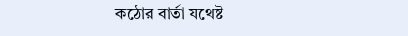কঠোর বার্তা যথেষ্ট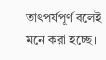তাৎপর্যপূর্ণ বলেই মনে করা হচ্ছে।